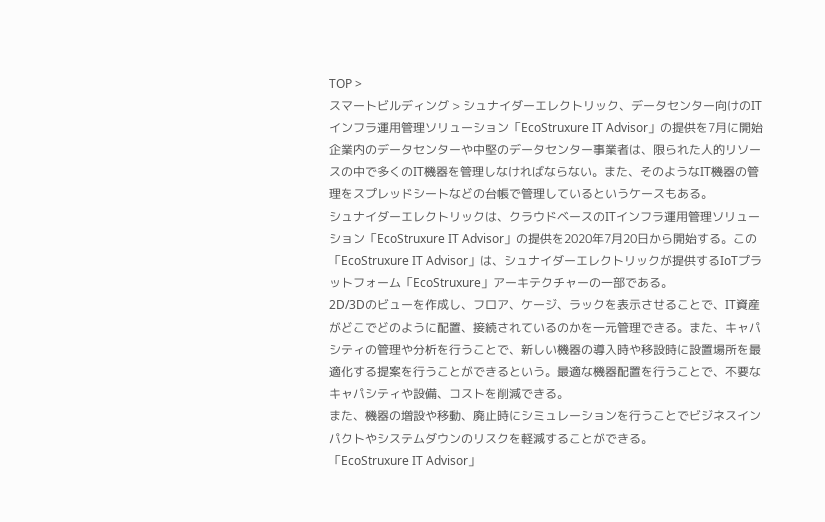TOP >
スマートビルディング > シュナイダーエレクトリック、データセンター向けのITインフラ運用管理ソリューション「EcoStruxure IT Advisor」の提供を7月に開始
企業内のデータセンターや中堅のデータセンター事業者は、限られた人的リソースの中で多くのIT機器を管理しなければならない。また、そのようなIT機器の管理をスプレッドシートなどの台帳で管理しているというケースもある。
シュナイダーエレクトリックは、クラウドベースのITインフラ運用管理ソリューション「EcoStruxure IT Advisor」の提供を2020年7月20日から開始する。この「EcoStruxure IT Advisor」は、シュナイダーエレクトリックが提供するIoTプラットフォーム「EcoStruxure」アーキテクチャーの一部である。
2D/3Dのビューを作成し、フロア、ケージ、ラックを表示させることで、IT資産がどこでどのように配置、接続されているのかを一元管理できる。また、キャパシティの管理や分析を行うことで、新しい機器の導入時や移設時に設置場所を最適化する提案を行うことができるという。最適な機器配置を行うことで、不要なキャパシティや設備、コストを削減できる。
また、機器の増設や移動、廃止時にシミュレーションを行うことでビジネスインパクトやシステムダウンのリスクを軽減することができる。
「EcoStruxure IT Advisor」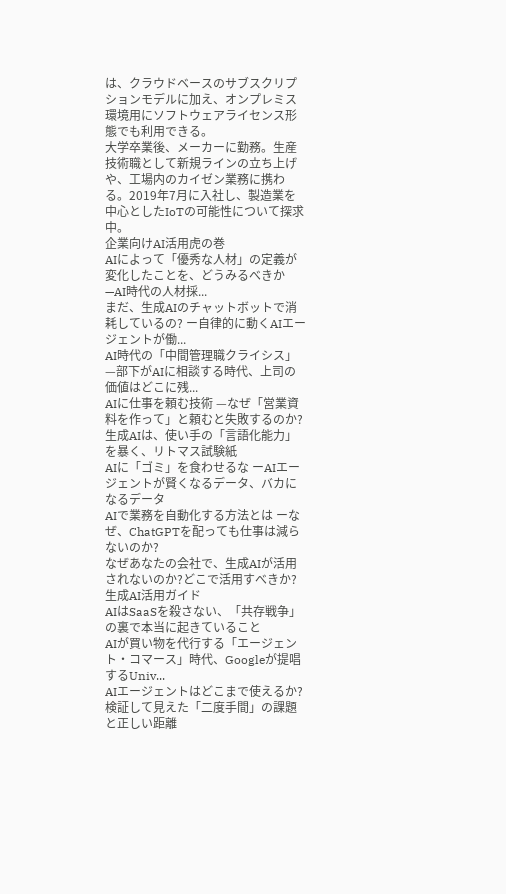は、クラウドベースのサブスクリプションモデルに加え、オンプレミス環境用にソフトウェアライセンス形態でも利用できる。
大学卒業後、メーカーに勤務。生産技術職として新規ラインの立ち上げや、工場内のカイゼン業務に携わる。2019年7月に入社し、製造業を中心としたIoTの可能性について探求中。
企業向けAI活用虎の巻
AIによって「優秀な人材」の定義が変化したことを、どうみるべきか —AI時代の人材採...
まだ、生成AIのチャットボットで消耗しているの? ー自律的に動くAIエージェントが働...
AI時代の「中間管理職クライシス」 —部下がAIに相談する時代、上司の価値はどこに残...
AIに仕事を頼む技術 —なぜ「営業資料を作って」と頼むと失敗するのか?
生成AIは、使い手の「言語化能力」を暴く、リトマス試験紙
AIに「ゴミ」を食わせるな ーAIエージェントが賢くなるデータ、バカになるデータ
AIで業務を自動化する方法とは ーなぜ、ChatGPTを配っても仕事は減らないのか?
なぜあなたの会社で、生成AIが活用されないのか?どこで活用すべきか?
生成AI活用ガイド
AIはSaaSを殺さない、「共存戦争」の裏で本当に起きていること
AIが買い物を代行する「エージェント・コマース」時代、Googleが提唱するUniv...
AIエージェントはどこまで使えるか?検証して見えた「二度手間」の課題と正しい距離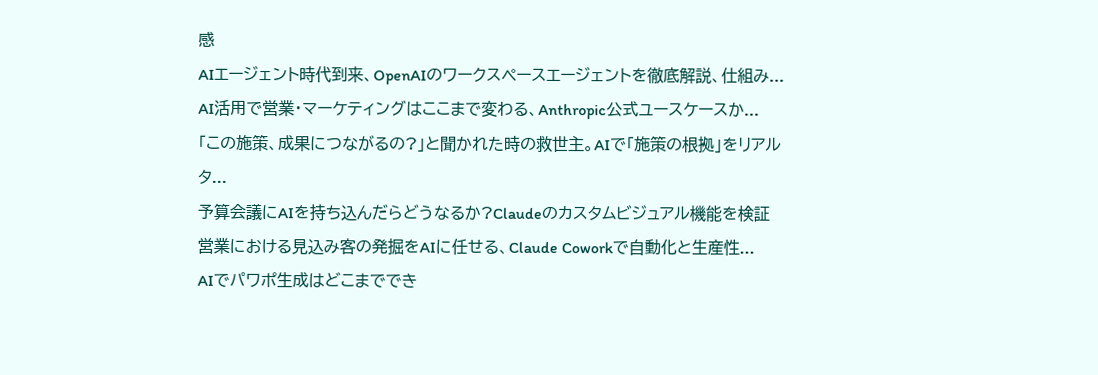感
AIエージェント時代到来、OpenAIのワークスペースエージェントを徹底解説、仕組み...
AI活用で営業・マーケティングはここまで変わる、Anthropic公式ユースケースか...
「この施策、成果につながるの?」と聞かれた時の救世主。AIで「施策の根拠」をリアルタ...
予算会議にAIを持ち込んだらどうなるか?Claudeのカスタムビジュアル機能を検証
営業における見込み客の発掘をAIに任せる、Claude Coworkで自動化と生産性...
AIでパワポ生成はどこまででき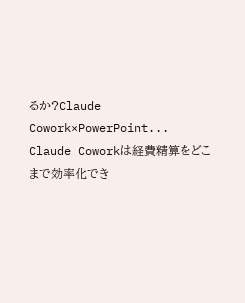るか?Claude Cowork×PowerPoint...
Claude Coworkは経費精算をどこまで効率化でき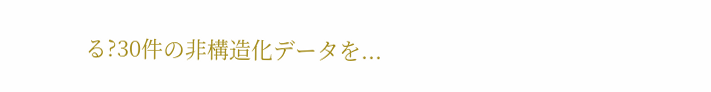る?30件の非構造化データを...